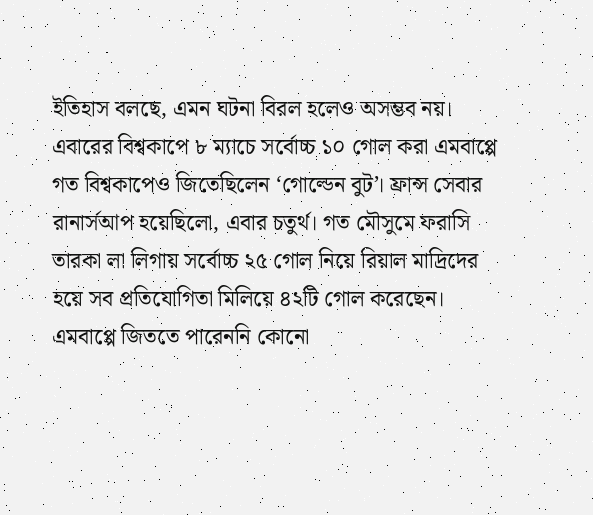ইতিহাস বলছে, এমন ঘটনা বিরল হলেও অসম্ভব নয়। এবারের বিশ্বকাপে ৮ ম্যাচে সর্বোচ্চ ১০ গোল করা এমবাপ্পে গত বিশ্বকাপেও জিতেছিলেন ‘গোল্ডেন বুট’। ফ্রান্স সেবার রানার্সআপ হয়েছিলো, এবার চতুর্থ। গত মৌসুমে ফরাসি তারকা লা লিগায় সর্বোচ্চ ২৫ গোল নিয়ে রিয়াল মাদ্রিদের হয়ে সব প্রতিযোগিতা মিলিয়ে ৪২টি গোল করেছেন। এমবাপ্পে জিততে পারেননি কোনো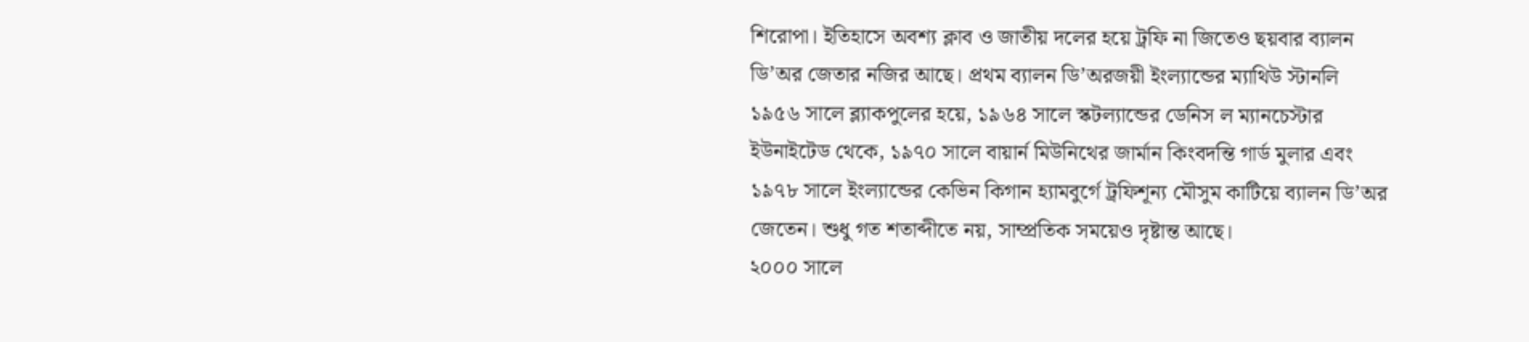শিরোপা। ইতিহাসে অবশ্য ক্লাব ও জাতীয় দলের হয়ে ট্রফি না জিতেও ছয়বার ব্যালন ডি’অর জেতার নজির আছে। প্রথম ব্যালন ডি’অরজয়ী ইংল্যান্ডের ম্যাথিউ স্টানলি ১৯৫৬ সালে ব্ল্যাকপুলের হয়ে, ১৯৬৪ সালে স্কটল্যান্ডের ডেনিস ল ম্যানচেস্টার ইউনাইটেড থেকে, ১৯৭০ সালে বায়ার্ন মিউনিথের জার্মান কিংবদন্তি গার্ড মুলার এবং ১৯৭৮ সালে ইংল্যান্ডের কেভিন কিগান হ্যামবুর্গে ট্রফিশূন্য মৌসুম কাটিয়ে ব্যালন ডি’অর জেতেন। শুধু গত শতাব্দীতে নয়, সাম্প্রতিক সময়েও দৃষ্টান্ত আছে।
২০০০ সালে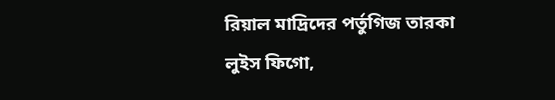রিয়াল মাদ্রিদের পর্তুগিজ তারকা লুইস ফিগো,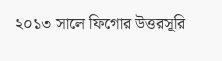২০১৩ সালে ফিগোর উত্তরসূরি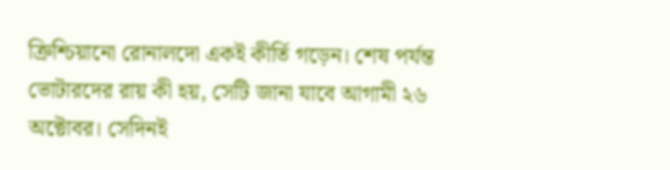ক্রিশ্চিয়ানো রোনালদো একই কীর্তি গড়েন। শেষ পর্যন্ত ভোটারদের রায় কী হয়, সেটি জানা যাবে আগামী ২৬ অক্টোবর। সেদিনই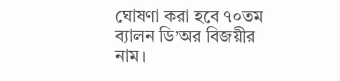ঘোষণা করা হবে ৭০তম ব্যালন ডি’অর বিজয়ীর নাম।